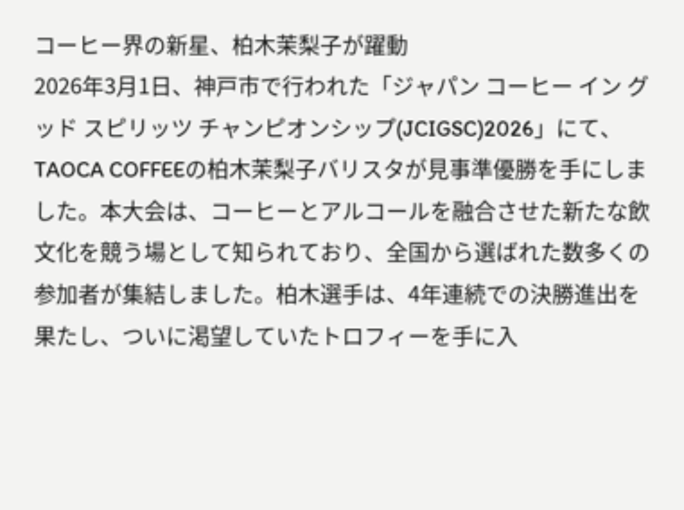コーヒー界の新星、柏木茉梨子が躍動
2026年3月1日、神戸市で行われた「ジャパン コーヒー イン グッド スピリッツ チャンピオンシップ(JCIGSC)2026」にて、TAOCA COFFEEの柏木茉梨子バリスタが見事準優勝を手にしました。本大会は、コーヒーとアルコールを融合させた新たな飲文化を競う場として知られており、全国から選ばれた数多くの参加者が集結しました。柏木選手は、4年連続での決勝進出を果たし、ついに渇望していたトロフィーを手に入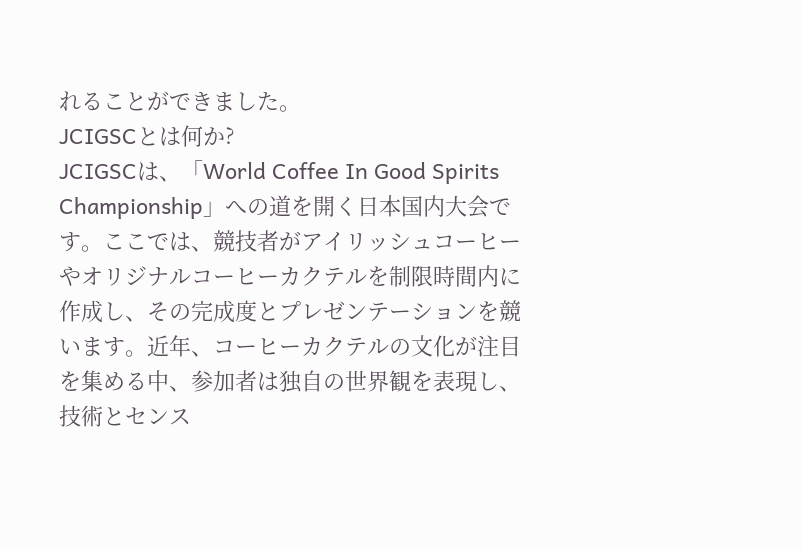れることができました。
JCIGSCとは何か?
JCIGSCは、「World Coffee In Good Spirits Championship」への道を開く日本国内大会です。ここでは、競技者がアイリッシュコーヒーやオリジナルコーヒーカクテルを制限時間内に作成し、その完成度とプレゼンテーションを競います。近年、コーヒーカクテルの文化が注目を集める中、参加者は独自の世界観を表現し、技術とセンス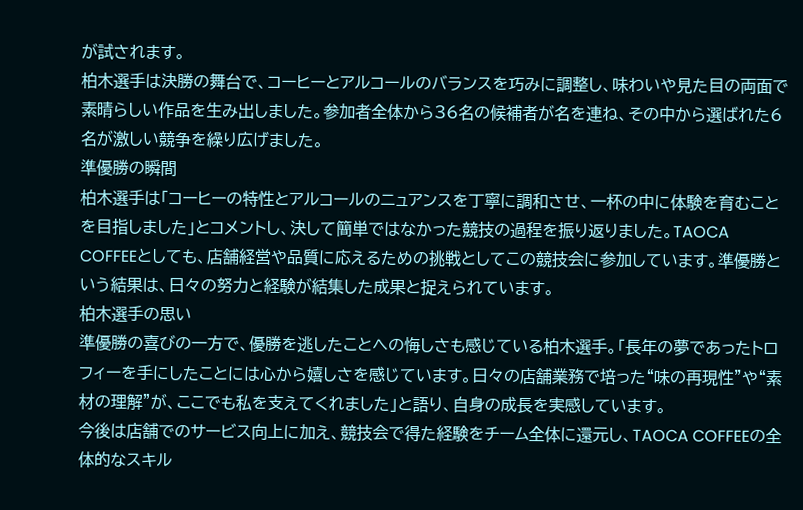が試されます。
柏木選手は決勝の舞台で、コーヒーとアルコールのバランスを巧みに調整し、味わいや見た目の両面で素晴らしい作品を生み出しました。参加者全体から36名の候補者が名を連ね、その中から選ばれた6名が激しい競争を繰り広げました。
準優勝の瞬間
柏木選手は「コーヒーの特性とアルコールのニュアンスを丁寧に調和させ、一杯の中に体験を育むことを目指しました」とコメントし、決して簡単ではなかった競技の過程を振り返りました。TAOCA COFFEEとしても、店舗経営や品質に応えるための挑戦としてこの競技会に参加しています。準優勝という結果は、日々の努力と経験が結集した成果と捉えられています。
柏木選手の思い
準優勝の喜びの一方で、優勝を逃したことへの悔しさも感じている柏木選手。「長年の夢であったトロフィーを手にしたことには心から嬉しさを感じています。日々の店舗業務で培った“味の再現性”や“素材の理解”が、ここでも私を支えてくれました」と語り、自身の成長を実感しています。
今後は店舗でのサービス向上に加え、競技会で得た経験をチーム全体に還元し、TAOCA COFFEEの全体的なスキル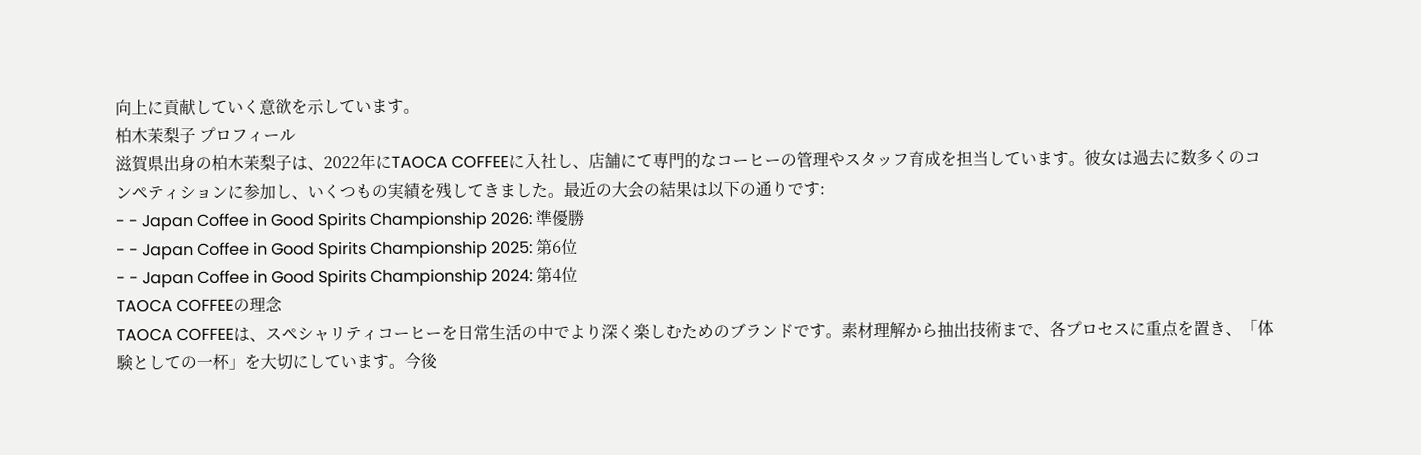向上に貢献していく意欲を示しています。
柏木茉梨子 プロフィール
滋賀県出身の柏木茉梨子は、2022年にTAOCA COFFEEに入社し、店舗にて専門的なコーヒーの管理やスタッフ育成を担当しています。彼女は過去に数多くのコンペティションに参加し、いくつもの実績を残してきました。最近の大会の結果は以下の通りです:
- - Japan Coffee in Good Spirits Championship 2026: 準優勝
- - Japan Coffee in Good Spirits Championship 2025: 第6位
- - Japan Coffee in Good Spirits Championship 2024: 第4位
TAOCA COFFEEの理念
TAOCA COFFEEは、スペシャリティコーヒーを日常生活の中でより深く楽しむためのブランドです。素材理解から抽出技術まで、各プロセスに重点を置き、「体験としての一杯」を大切にしています。今後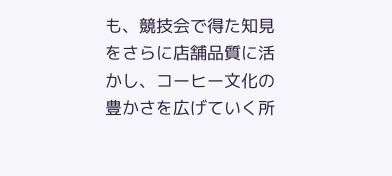も、競技会で得た知見をさらに店舗品質に活かし、コーヒー文化の豊かさを広げていく所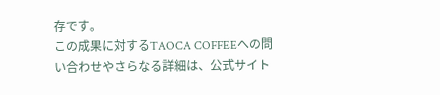存です。
この成果に対するTAOCA COFFEEへの問い合わせやさらなる詳細は、公式サイト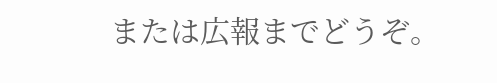または広報までどうぞ。